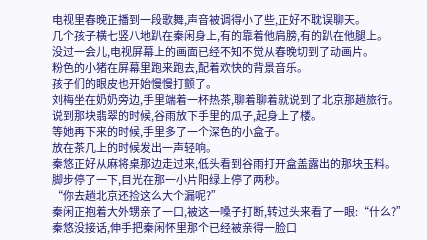电视里春晚正播到一段歌舞,声音被调得小了些,正好不耽误聊天。
几个孩子横七竖八地趴在秦闲身上,有的靠着他肩膀,有的趴在他腿上。
没过一会儿,电视屏幕上的画面已经不知不觉从春晚切到了动画片。
粉色的小猪在屏幕里跑来跑去,配着欢快的背景音乐。
孩子们的眼皮也开始慢慢打颤了。
刘梅坐在奶奶旁边,手里端着一杯热茶,聊着聊着就说到了北京那趟旅行。
说到那块翡翠的时候,谷雨放下手里的瓜子,起身上了楼。
等她再下来的时候,手里多了一个深色的小盒子。
放在茶几上的时候发出一声轻响。
秦悠正好从麻将桌那边走过来,低头看到谷雨打开盒盖露出的那块玉料。
脚步停了一下,目光在那一小片阳绿上停了两秒。
“你去趟北京还捡这么大个漏呢?”
秦闲正抱着大外甥亲了一口,被这一嗓子打断,转过头来看了一眼:“什么?”
秦悠没接话,伸手把秦闲怀里那个已经被亲得一脸口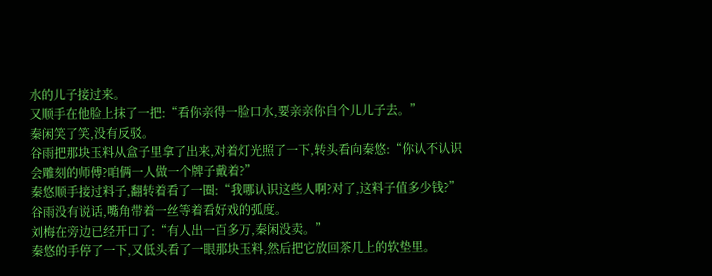水的儿子接过来。
又顺手在他脸上抹了一把:“看你亲得一脸口水,要亲亲你自个儿儿子去。”
秦闲笑了笑,没有反驳。
谷雨把那块玉料从盒子里拿了出来,对着灯光照了一下,转头看向秦悠:“你认不认识会雕刻的师傅?咱俩一人做一个牌子戴着?”
秦悠顺手接过料子,翻转着看了一圈:“我哪认识这些人啊?对了,这料子值多少钱?”
谷雨没有说话,嘴角带着一丝等着看好戏的弧度。
刘梅在旁边已经开口了:“有人出一百多万,秦闲没卖。”
秦悠的手停了一下,又低头看了一眼那块玉料,然后把它放回茶几上的软垫里。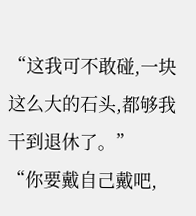“这我可不敢碰,一块这么大的石头,都够我干到退休了。”
“你要戴自己戴吧,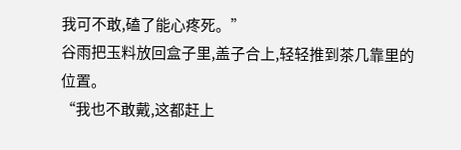我可不敢,磕了能心疼死。”
谷雨把玉料放回盒子里,盖子合上,轻轻推到茶几靠里的位置。
“我也不敢戴,这都赶上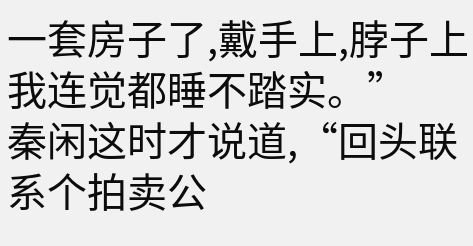一套房子了,戴手上,脖子上我连觉都睡不踏实。”
秦闲这时才说道,“回头联系个拍卖公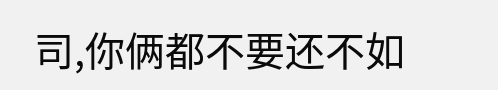司,你俩都不要还不如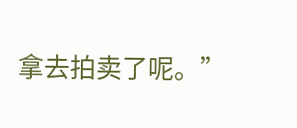拿去拍卖了呢。”